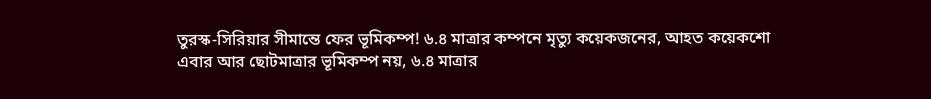তুরস্ক-সিরিয়ার সীমান্তে ফের ভূমিকম্প! ৬.৪ মাত্রার কম্পনে মৃত্যু কয়েকজনের, আহত কয়েকশো
এবার আর ছোটমাত্রার ভূমিকম্প নয়, ৬.৪ মাত্রার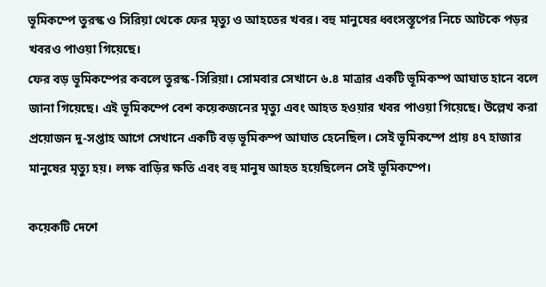ভূমিকম্পে তুরস্ক ও সিরিয়া থেকে ফের মৃত্যু ও আহতের খবর। বহু মানুষের ধ্বংসস্তূপের নিচে আটকে পড়র খবরও পাওয়া গিয়েছে।
ফের বড় ভূমিকম্পের কবলে তুরস্ক-সিরিয়া। সোমবার সেখানে ৬.৪ মাত্রার একটি ভূমিকম্প আঘাত হানে বলে জানা গিয়েছে। এই ভূমিকম্পে বেশ কয়েকজনের মৃত্যু এবং আহত হওয়ার খবর পাওয়া গিয়েছে। উল্লেখ করা প্রয়োজন দু-সপ্তাহ আগে সেখানে একটি বড় ভূমিকম্প আঘাত হেনেছিল। সেই ভূমিকম্পে প্রায় ৪৭ হাজার মানুষের মৃত্যু হয়। লক্ষ বাড়ির ক্ষতি এবং বহু মানুষ আহত হয়েছিলেন সেই ভূমিকম্পে।

কয়েকটি দেশে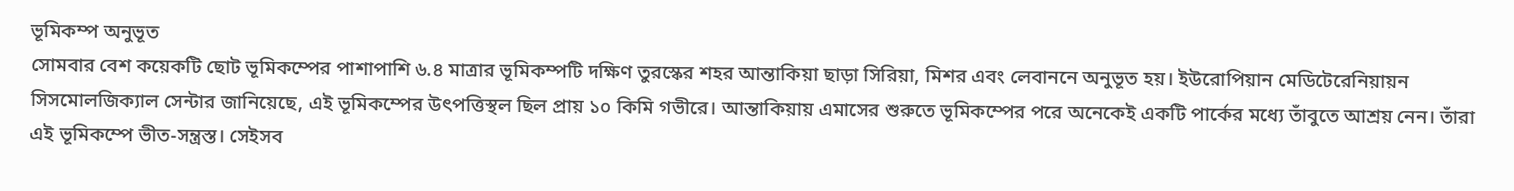ভূমিকম্প অনুভূত
সোমবার বেশ কয়েকটি ছোট ভূমিকম্পের পাশাপাশি ৬.৪ মাত্রার ভূমিকম্পটি দক্ষিণ তুরস্কের শহর আন্তাকিয়া ছাড়া সিরিয়া, মিশর এবং লেবাননে অনুভূত হয়। ইউরোপিয়ান মেডিটেরেনিয়ায়ন সিসমোলজিক্যাল সেন্টার জানিয়েছে, এই ভূমিকম্পের উৎপত্তিস্থল ছিল প্রায় ১০ কিমি গভীরে। আন্তাকিয়ায় এমাসের শুরুতে ভূমিকম্পের পরে অনেকেই একটি পার্কের মধ্যে তাঁবুতে আশ্রয় নেন। তাঁরা এই ভূমিকম্পে ভীত-সন্ত্রস্ত। সেইসব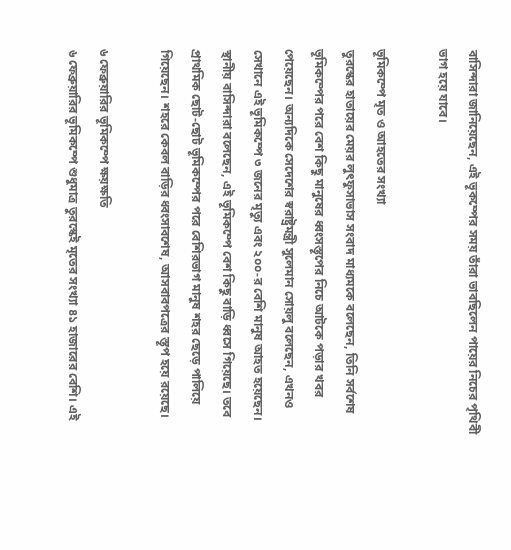বাসিন্দারা জানিয়েছেন, এই ভূকম্পের সময় তাঁরা ভাবছিলেন পায়ের নিচের পৃথিবী ভাগ হয়ে যাবে।

ভূমিকম্পে মৃত ও আহতের সংখ্যা
তুরস্কের হাতায়ের মেয়র লুৎফুসাভাস সংবাদ মাধ্যমকে বলেছেন, তিনি সর্বশেষ ভূমিকম্পের পরে বেশ কিছু মানুষের ধ্বংসস্তূপের নিচে আটকে পড়ার খবর পেয়েছেন। অন্যদিকে সেদেশের স্বরাষ্ট্রমন্ত্রী সুলেমান সোয়লু বলেছেন, এখনও সেখানে এই ভূমিকম্পে ৩ জনের মৃত্যু এবং ২০০-র বেশি মানুষ আহত হয়েছেন।
স্থানীয় বাসিন্দারা বলেছেন, এই ভূমিকম্পে বেশ কিছু বাড়ি ধ্বসে গিয়েছে। তবে প্রাথমিক ছোট-ছোট ভূমিকম্পের পরে বেশিরভাগ মানুষ শহর ছেড়ে পালিয়ে গিয়েছেন। শহরে কেবল বাড়ির ধ্বংসাবশেষ, আসবাবপত্রের স্তূপ হয়ে রয়েছে।

৬ ফেব্রুয়ারির ভূমিকম্পে ক্ষয়ক্ষতি
৬ ফেব্রুয়ারির ভূমিকম্পে শুধুমাত্র তুরস্কেই মৃতের সংখ্যা ৪১ হাজারের বেশি। এই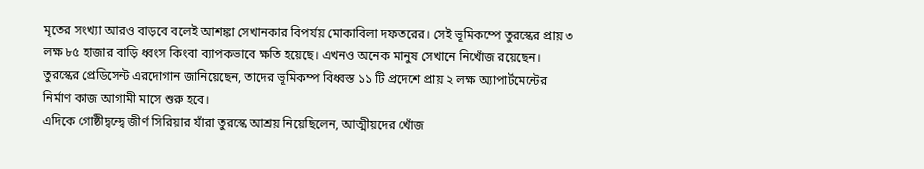মৃতের সংখ্যা আরও বাড়বে বলেই আশঙ্কা সেখানকার বিপর্যয় মোকাবিলা দফতরের। সেই ভূমিকম্পে তুরস্কের প্রায় ৩ লক্ষ ৮৫ হাজার বাড়ি ধ্বংস কিংবা ব্যাপকভাবে ক্ষতি হয়েছে। এখনও অনেক মানুষ সেখানে নিখোঁজ রয়েছেন। তুরস্কের প্রেডিসেন্ট এরদোগান জানিয়েছেন, তাদের ভূমিকম্প বিধ্বস্ত ১১ টি প্রদেশে প্রায় ২ লক্ষ অ্যাপার্টমেন্টের নির্মাণ কাজ আগামী মাসে শুরু হবে।
এদিকে গোষ্ঠীদ্বন্দ্বে জীর্ণ সিরিয়ার যাঁরা তুরস্কে আশ্রয় নিয়েছিলেন, আত্মীয়দের খোঁজ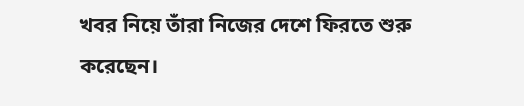খবর নিয়ে তাঁরা নিজের দেশে ফিরতে শুরু করেছেন।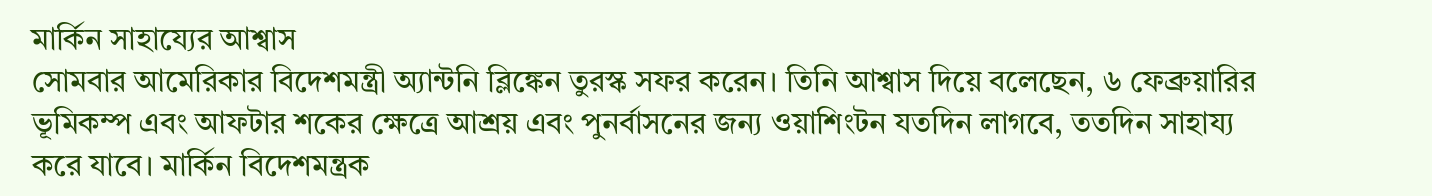মার্কিন সাহায্যের আশ্বাস
সোমবার আমেরিকার বিদেশমন্ত্রী অ্যান্টনি ব্লিঙ্কেন তুরস্ক সফর করেন। তিনি আশ্বাস দিয়ে বলেছেন, ৬ ফেব্রুয়ারির ভূমিকম্প এবং আফটার শকের ক্ষেত্রে আশ্রয় এবং পুনর্বাসনের জন্য ওয়াশিংটন যতদিন লাগবে, ততদিন সাহায্য করে যাবে। মার্কিন বিদেশমন্ত্রক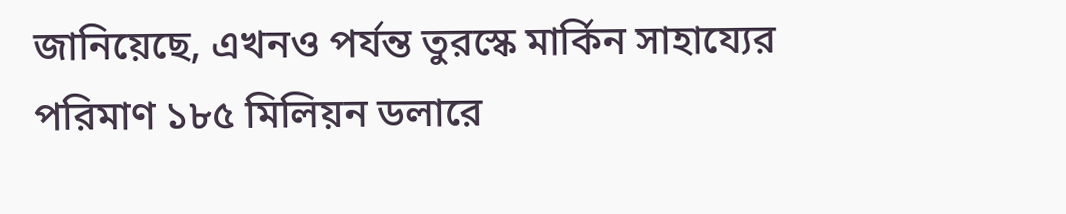জানিয়েছে, এখনও পর্যন্ত তুরস্কে মার্কিন সাহায্যের পরিমাণ ১৮৫ মিলিয়ন ডলারে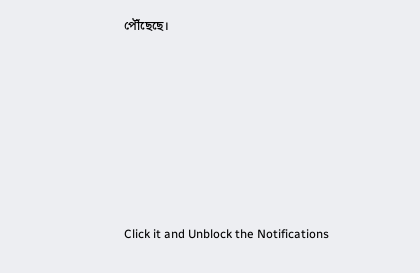পৌঁছেছে।












Click it and Unblock the Notifications